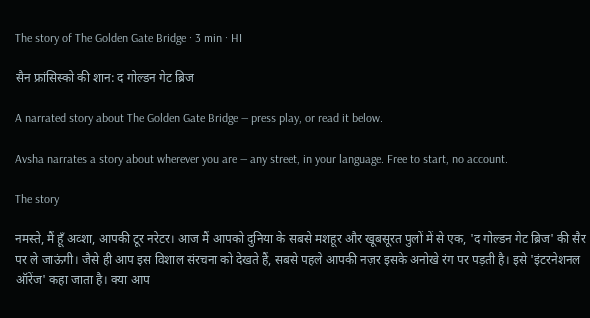The story of The Golden Gate Bridge · 3 min · HI

सैन फ्रांसिस्को की शान: द गोल्डन गेट ब्रिज

A narrated story about The Golden Gate Bridge — press play, or read it below.

Avsha narrates a story about wherever you are — any street, in your language. Free to start, no account.

The story

नमस्ते, मैं हूँ अव्शा, आपकी टूर नरेटर। आज मैं आपको दुनिया के सबसे मशहूर और खूबसूरत पुलों में से एक, 'द गोल्डन गेट ब्रिज' की सैर पर ले जाऊंगी। जैसे ही आप इस विशाल संरचना को देखते हैं, सबसे पहले आपकी नज़र इसके अनोखे रंग पर पड़ती है। इसे 'इंटरनेशनल ऑरेंज' कहा जाता है। क्या आप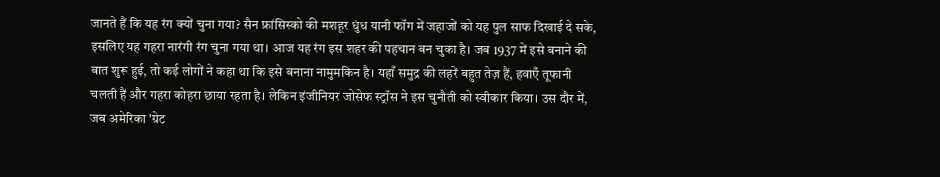जानते हैं कि यह रंग क्यों चुना गया? सैन फ्रांसिस्को की मशहूर धुंध यानी फॉग में जहाजों को यह पुल साफ दिखाई दे सके, इसलिए यह गहरा नारंगी रंग चुना गया था। आज यह रंग इस शहर की पहचान बन चुका है। जब 1937 में इसे बनाने की बात शुरू हुई, तो कई लोगों ने कहा था कि इसे बनाना नामुमकिन है। यहाँ समुद्र की लहरें बहुत तेज़ हैं, हवाएँ तूफानी चलती हैं और गहरा कोहरा छाया रहता है। लेकिन इंजीनियर जोसेफ स्ट्रॉस ने इस चुनौती को स्वीकार किया। उस दौर में, जब अमेरिका 'ग्रेट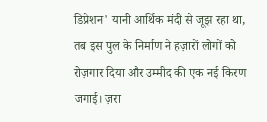डिप्रेशन' यानी आर्थिक मंदी से जूझ रहा था, तब इस पुल के निर्माण ने हज़ारों लोगों को रोज़गार दिया और उम्मीद की एक नई किरण जगाई। ज़रा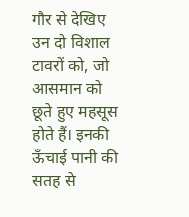गौर से देखिए उन दो विशाल टावरों को, जो आसमान को छूते हुए महसूस होते हैं। इनकी ऊँचाई पानी की सतह से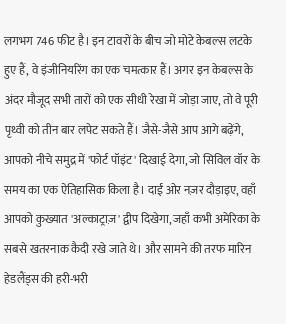लगभग 746 फीट है। इन टावरों के बीच जो मोटे केबल्स लटके हुए हैं, वे इंजीनियरिंग का एक चमत्कार हैं। अगर इन केबल्स के अंदर मौजूद सभी तारों को एक सीधी रेखा में जोड़ा जाए, तो वे पूरी पृथ्वी को तीन बार लपेट सकते हैं। जैसे-जैसे आप आगे बढ़ेंगे, आपको नीचे समुद्र में 'फोर्ट पॉइंट' दिखाई देगा, जो सिविल वॉर के समय का एक ऐतिहासिक किला है। दाईं ओर नज़र दौड़ाइए, वहाँ आपको कुख्यात 'अल्काट्राज़' द्वीप दिखेगा, जहाँ कभी अमेरिका के सबसे खतरनाक कैदी रखे जाते थे। और सामने की तरफ मारिन हेडलैंड्स की हरी-भरी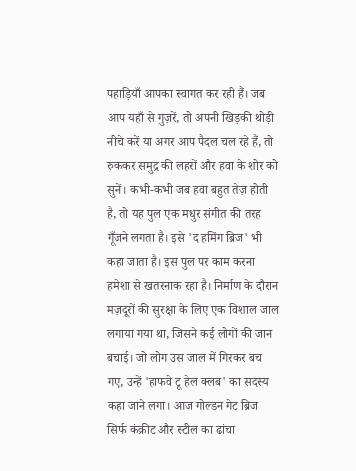पहाड़ियाँ आपका स्वागत कर रही हैं। जब आप यहाँ से गुज़रें, तो अपनी खिड़की थोड़ी नीचे करें या अगर आप पैदल चल रहे हैं, तो रुककर समुद्र की लहरों और हवा के शोर को सुनें। कभी-कभी जब हवा बहुत तेज़ होती है, तो यह पुल एक मधुर संगीत की तरह गूँजने लगता है। इसे 'द हमिंग ब्रिज' भी कहा जाता है। इस पुल पर काम करना हमेशा से खतरनाक रहा है। निर्माण के दौरान मज़दूरों की सुरक्षा के लिए एक विशाल जाल लगाया गया था, जिसने कई लोगों की जान बचाई। जो लोग उस जाल में गिरकर बच गए, उन्हें 'हाफवे टू हेल क्लब' का सदस्य कहा जाने लगा। आज गोल्डन गेट ब्रिज सिर्फ कंक्रीट और स्टील का ढांचा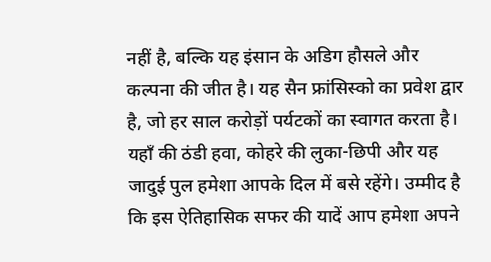नहीं है, बल्कि यह इंसान के अडिग हौसले और कल्पना की जीत है। यह सैन फ्रांसिस्को का प्रवेश द्वार है, जो हर साल करोड़ों पर्यटकों का स्वागत करता है। यहाँ की ठंडी हवा, कोहरे की लुका-छिपी और यह जादुई पुल हमेशा आपके दिल में बसे रहेंगे। उम्मीद है कि इस ऐतिहासिक सफर की यादें आप हमेशा अपने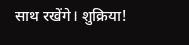साथ रखेंगे। शुक्रिया!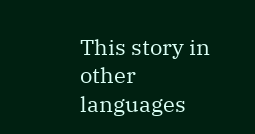This story in other languages